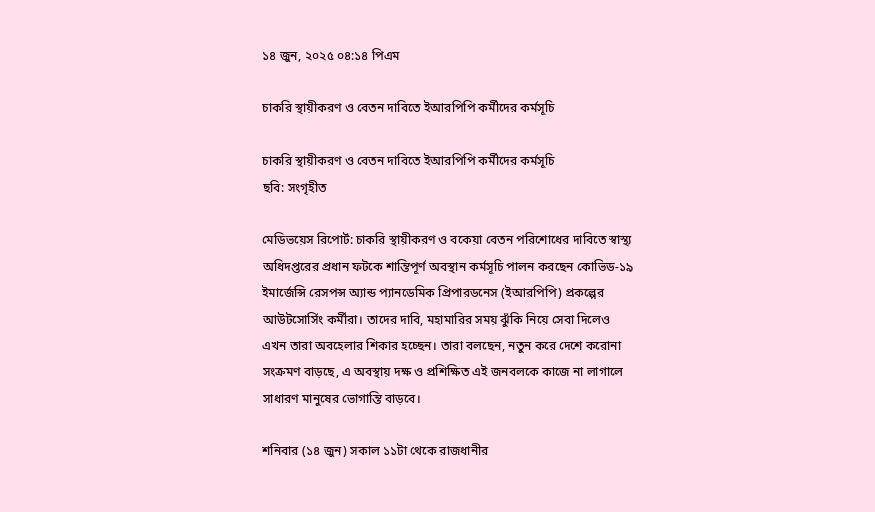১৪ জুন, ২০২৫ ০৪:১৪ পিএম

চাকরি স্থায়ীকরণ ও বেতন দাবিতে ইআরপিপি কর্মীদের কর্মসূচি

চাকরি স্থায়ীকরণ ও বেতন দাবিতে ইআরপিপি কর্মীদের কর্মসূচি
ছবি: সংগৃহীত

মেডিভয়েস রিপোর্ট: চাকরি স্থায়ীকরণ ও বকেয়া বেতন পরিশোধের দাবিতে স্বাস্থ্য অধিদপ্তরের প্রধান ফটকে শান্তিপূর্ণ অবস্থান কর্মসূচি পালন করছেন কোভিড-১৯ ইমার্জেন্সি রেসপন্স অ্যান্ড প্যানডেমিক প্রিপারডনেস (ইআরপিপি) প্রকল্পের আউটসোর্সিং কর্মীরা। তাদের দাবি, মহামারির সময় ঝুঁকি নিয়ে সেবা দিলেও এখন তারা অবহেলার শিকার হচ্ছেন। তারা বলছেন, নতুন করে দেশে করোনা সংক্রমণ বাড়ছে, এ অবস্থায় দক্ষ ও প্রশিক্ষিত এই জনবলকে কাজে না লাগালে সাধারণ মানুষের ভোগান্তি বাড়বে।

শনিবার (১৪ জুন) সকাল ১১টা থেকে রাজধানীর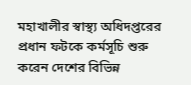মহাখালীর স্বাস্থ্য অধিদপ্তরের প্রধান ফটকে কর্মসূচি শুরু করেন দেশের বিভিন্ন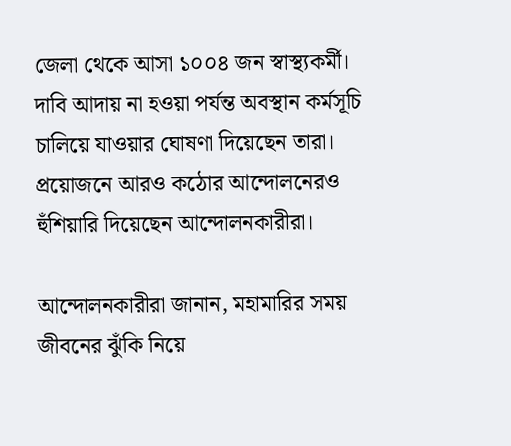জেলা থেকে আসা ১০০৪ জন স্বাস্থ্যকর্মী। দাবি আদায় না হওয়া পর্যন্ত অবস্থান কর্মসূচি চালিয়ে যাওয়ার ঘোষণা দিয়েছেন তারা। প্রয়োজনে আরও কঠোর আন্দোলনেরও হুঁশিয়ারি দিয়েছেন আন্দোলনকারীরা।

আন্দোলনকারীরা জানান, মহামারির সময় জীবনের ঝুঁকি নিয়ে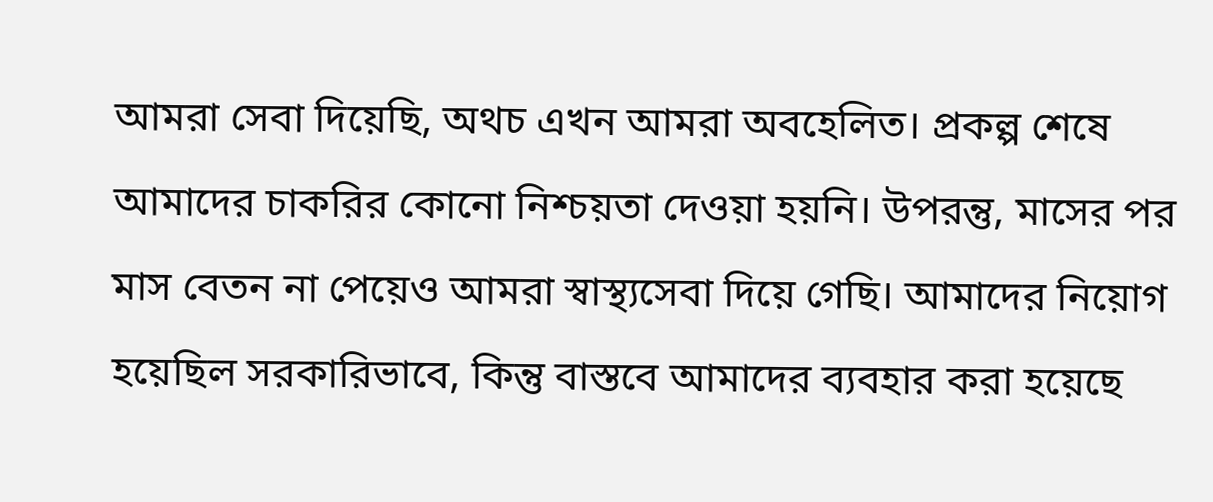আমরা সেবা দিয়েছি, অথচ এখন আমরা অবহেলিত। প্রকল্প শেষে আমাদের চাকরির কোনো নিশ্চয়তা দেওয়া হয়নি। উপরন্তু, মাসের পর মাস বেতন না পেয়েও আমরা স্বাস্থ্যসেবা দিয়ে গেছি। আমাদের নিয়োগ হয়েছিল সরকারিভাবে, কিন্তু বাস্তবে আমাদের ব্যবহার করা হয়েছে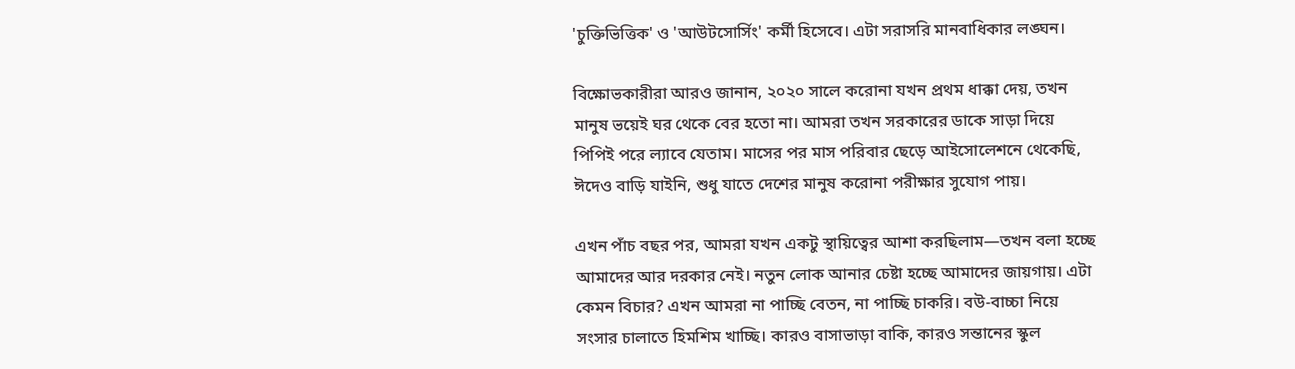'চুক্তিভিত্তিক' ও 'আউটসোর্সিং' কর্মী হিসেবে। এটা সরাসরি মানবাধিকার লঙ্ঘন।

বিক্ষোভকারীরা আরও জানান, ২০২০ সালে করোনা যখন প্রথম ধাক্কা দেয়, তখন মানুষ ভয়েই ঘর থেকে বের হতো না। আমরা তখন সরকারের ডাকে সাড়া দিয়ে পিপিই পরে ল্যাবে যেতাম। মাসের পর মাস পরিবার ছেড়ে আইসোলেশনে থেকেছি, ঈদেও বাড়ি যাইনি, শুধু যাতে দেশের মানুষ করোনা পরীক্ষার সুযোগ পায়।

এখন পাঁচ বছর পর, আমরা যখন একটু স্থায়িত্বের আশা করছিলাম—তখন বলা হচ্ছে আমাদের আর দরকার নেই। নতুন লোক আনার চেষ্টা হচ্ছে আমাদের জায়গায়। এটা কেমন বিচার? এখন আমরা না পাচ্ছি বেতন, না পাচ্ছি চাকরি। বউ-বাচ্চা নিয়ে সংসার চালাতে হিমশিম খাচ্ছি। কারও বাসাভাড়া বাকি, কারও সন্তানের স্কুল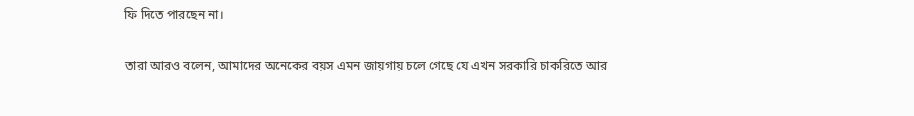ফি দিতে পারছেন না।

তারা আরও বলেন, আমাদের অনেকের বয়স এমন জায়গায় চলে গেছে যে এখন সরকারি চাকরিতে আর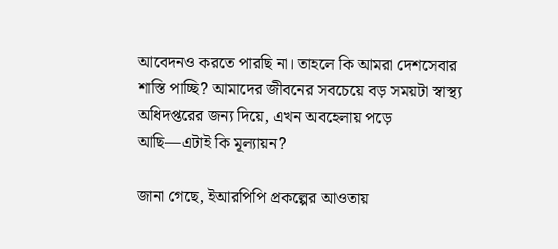আবেদনও করতে পারছি না। তাহলে কি আমরা দেশসেবার শাস্তি পাচ্ছি? আমাদের জীবনের সবচেয়ে বড় সময়টা স্বাস্থ্য অধিদপ্তরের জন্য দিয়ে, এখন অবহেলায় পড়ে আছি—এটাই কি মূল্যায়ন?

জানা গেছে, ইআরপিপি প্রকল্পের আওতায়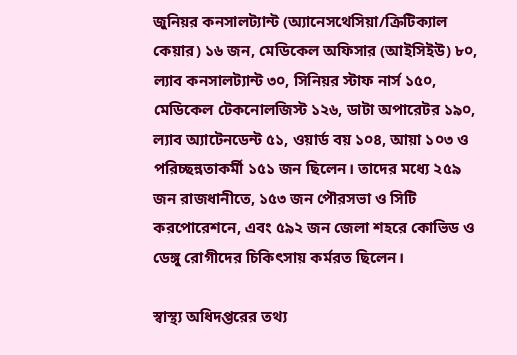জুনিয়র কনসালট্যান্ট (অ্যানেসথেসিয়া/ক্রিটিক্যাল কেয়ার) ১৬ জন, মেডিকেল অফিসার (আইসিইউ) ৮০, ল্যাব কনসালট্যান্ট ৩০, সিনিয়র স্টাফ নার্স ১৫০, মেডিকেল টেকনোলজিস্ট ১২৬, ডাটা অপারেটর ১৯০, ল্যাব অ্যাটেনডেন্ট ৫১, ওয়ার্ড বয় ১০৪, আয়া ১০৩ ও পরিচ্ছন্নতাকর্মী ১৫১ জন ছিলেন। তাদের মধ্যে ২৫৯ জন রাজধানীতে, ১৫৩ জন পৌরসভা ও সিটি করপোরেশনে, এবং ৫৯২ জন জেলা শহরে কোভিড ও ডেঙ্গু রোগীদের চিকিৎসায় কর্মরত ছিলেন।

স্বাস্থ্য অধিদপ্তরের তথ্য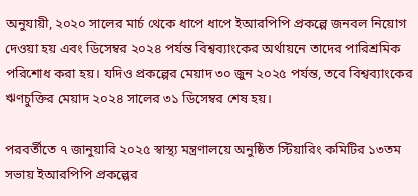অনুযায়ী, ২০২০ সালের মার্চ থেকে ধাপে ধাপে ইআরপিপি প্রকল্পে জনবল নিয়োগ দেওয়া হয় এবং ডিসেম্বর ২০২৪ পর্যন্ত বিশ্বব্যাংকের অর্থায়নে তাদের পারিশ্রমিক পরিশোধ করা হয়। যদিও প্রকল্পের মেয়াদ ৩০ জুন ২০২৫ পর্যন্ত, তবে বিশ্বব্যাংকের ঋণচুক্তির মেয়াদ ২০২৪ সালের ৩১ ডিসেম্বর শেষ হয়।

পরবর্তীতে ৭ জানুয়ারি ২০২৫ স্বাস্থ্য মন্ত্রণালয়ে অনুষ্ঠিত স্টিয়ারিং কমিটির ১৩তম সভায় ইআরপিপি প্রকল্পের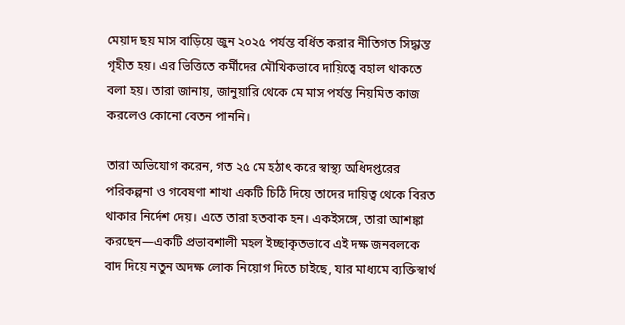মেয়াদ ছয় মাস বাড়িয়ে জুন ২০২৫ পর্যন্ত বর্ধিত করার নীতিগত সিদ্ধান্ত গৃহীত হয়। এর ভিত্তিতে কর্মীদের মৌখিকভাবে দায়িত্বে বহাল থাকতে বলা হয়। তারা জানায়, জানুয়ারি থেকে মে মাস পর্যন্ত নিয়মিত কাজ করলেও কোনো বেতন পাননি।

তারা অভিযোগ করেন, গত ২৫ মে হঠাৎ করে স্বাস্থ্য অধিদপ্তরের পরিকল্পনা ও গবেষণা শাখা একটি চিঠি দিয়ে তাদের দায়িত্ব থেকে বিরত থাকার নির্দেশ দেয়। এতে তারা হতবাক হন। একইসঙ্গে, তারা আশঙ্কা করছেন—একটি প্রভাবশালী মহল ইচ্ছাকৃতভাবে এই দক্ষ জনবলকে বাদ দিয়ে নতুন অদক্ষ লোক নিয়োগ দিতে চাইছে, যার মাধ্যমে ব্যক্তিস্বার্থ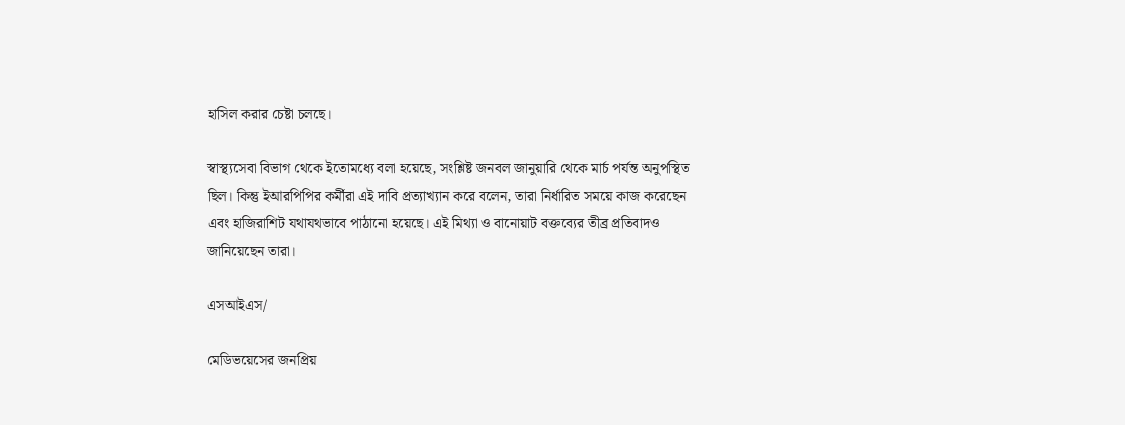হাসিল করার চেষ্টা চলছে।

স্বাস্থ্যসেবা বিভাগ থেকে ইতোমধ্যে বলা হয়েছে, সংশ্লিষ্ট জনবল জানুয়ারি থেকে মার্চ পর্যন্ত অনুপস্থিত ছিল। কিন্তু ইআরপিপির কর্মীরা এই দাবি প্রত্যাখ্যান করে বলেন, তারা নির্ধারিত সময়ে কাজ করেছেন এবং হাজিরাশিট যথাযথভাবে পাঠানো হয়েছে। এই মিথ্যা ও বানোয়াট বক্তব্যের তীব্র প্রতিবাদও জানিয়েছেন তারা।

এসআইএস/

মেডিভয়েসের জনপ্রিয়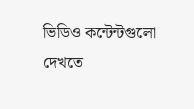ভিডিও কন্টেন্টগুলো দেখতে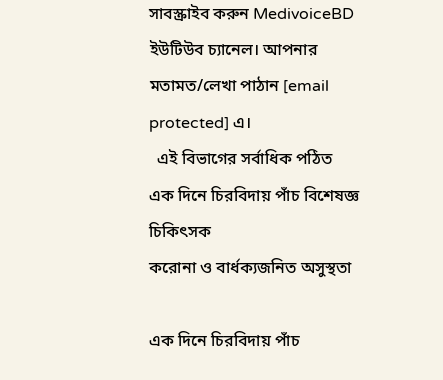সাবস্ক্রাইব করুন MedivoiceBD ইউটিউব চ্যানেল। আপনার মতামত/লেখা পাঠান [email protected] এ।
  এই বিভাগের সর্বাধিক পঠিত
এক দিনে চিরবিদায় পাঁচ বিশেষজ্ঞ চিকিৎসক
করোনা ও বার্ধক্যজনিত অসুস্থতা

এক দিনে চিরবিদায় পাঁচ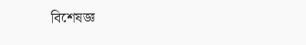বিশেষজ্ঞ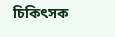চিকিৎসক